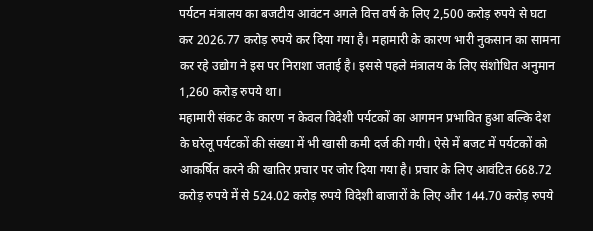पर्यटन मंत्रालय का बजटीय आवंटन अगले वित्त वर्ष के लिए 2,500 करोड़ रुपये से घटा कर 2026.77 करोड़ रुपये कर दिया गया है। महामारी के कारण भारी नुकसान का सामना कर रहे उद्योग ने इस पर निराशा जताई है। इससे पहले मंत्रालय के लिए संशोधित अनुमान 1,260 करोड़ रुपये था।
महामारी संकट के कारण न केवल विदेशी पर्यटकों का आगमन प्रभावित हुआ बल्कि देश के घरेलू पर्यटकों की संख्या में भी खासी कमी दर्ज की गयी। ऐसे में बजट में पर्यटकों को आकर्षित करने की खातिर प्रचार पर जोर दिया गया है। प्रचार के लिए आवंटित 668.72 करोड़ रुपये में से 524.02 करोड़ रुपये विदेशी बाजारों के लिए और 144.70 करोड़ रुपये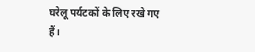घरेलू पर्यटकों के लिए रखे गए हैं।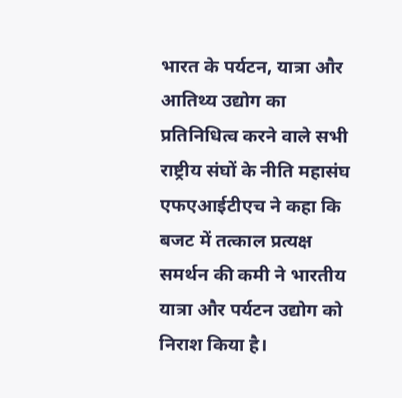भारत के पर्यटन, यात्रा और आतिथ्य उद्योग का प्रतिनिधित्व करने वाले सभी राष्ट्रीय संघों के नीति महासंघ एफएआईटीएच ने कहा कि बजट में तत्काल प्रत्यक्ष समर्थन की कमी ने भारतीय यात्रा और पर्यटन उद्योग को निराश किया है।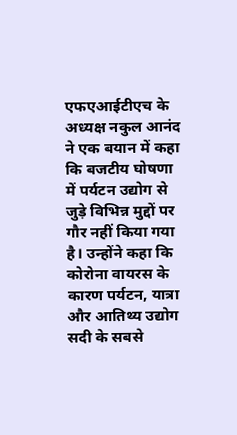एफएआईटीएच के अध्यक्ष नकुल आनंद ने एक बयान में कहा कि बजटीय घोषणा में पर्यटन उद्योग से जुड़े विभिन्न मुद्दों पर गौर नहीं किया गया है। उन्होंने कहा कि कोरोना वायरस के कारण पर्यटन, यात्रा और आतिथ्य उद्योग सदी के सबसे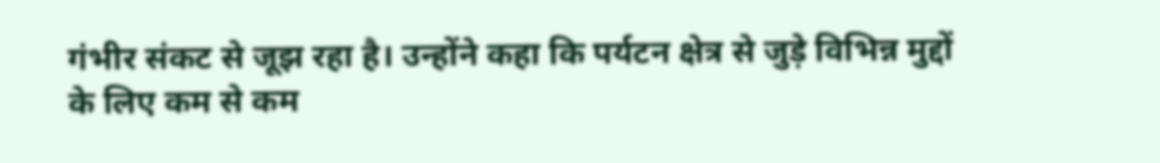गंभीर संकट से जूझ रहा है। उन्होंने कहा कि पर्यटन क्षेत्र से जुड़े विभिन्न मुद्दों के लिए कम से कम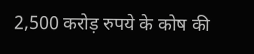2,500 करोड़ रुपये के कोष की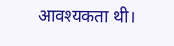आवश्यकता थी।